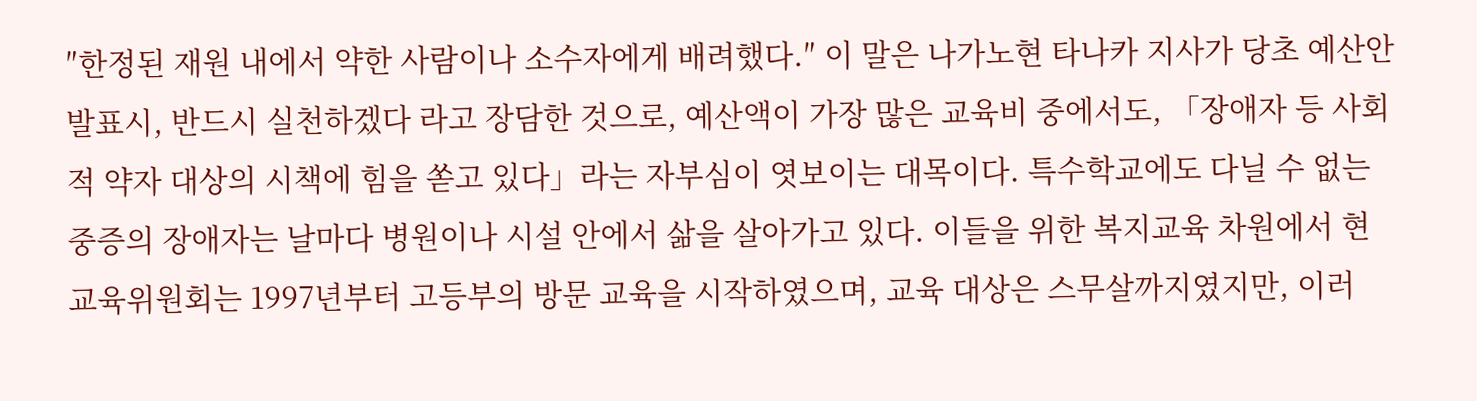″한정된 재원 내에서 약한 사람이나 소수자에게 배려했다.″ 이 말은 나가노현 타나카 지사가 당초 예산안 발표시, 반드시 실천하겠다 라고 장담한 것으로, 예산액이 가장 많은 교육비 중에서도, 「장애자 등 사회적 약자 대상의 시책에 힘을 쏟고 있다」라는 자부심이 엿보이는 대목이다. 특수학교에도 다닐 수 없는 중증의 장애자는 날마다 병원이나 시설 안에서 삶을 살아가고 있다. 이들을 위한 복지교육 차원에서 현 교육위원회는 1997년부터 고등부의 방문 교육을 시작하였으며, 교육 대상은 스무살까지였지만, 이러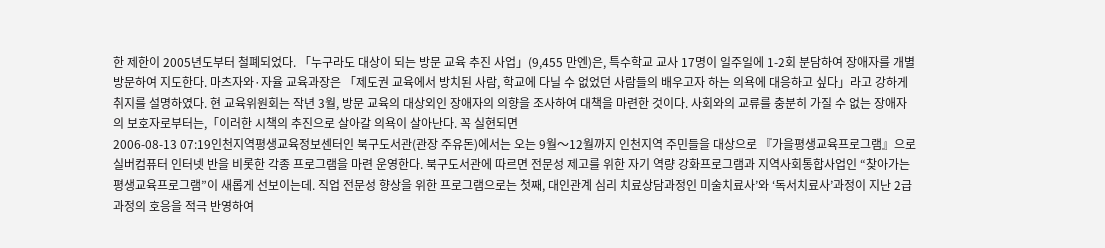한 제한이 2005년도부터 철폐되었다. 「누구라도 대상이 되는 방문 교육 추진 사업」(9,455 만엔)은, 특수학교 교사 17명이 일주일에 1-2회 분담하여 장애자를 개별 방문하여 지도한다. 마츠자와·자율 교육과장은 「제도권 교육에서 방치된 사람, 학교에 다닐 수 없었던 사람들의 배우고자 하는 의욕에 대응하고 싶다」라고 강하게 취지를 설명하였다. 현 교육위원회는 작년 3월, 방문 교육의 대상외인 장애자의 의향을 조사하여 대책을 마련한 것이다. 사회와의 교류를 충분히 가질 수 없는 장애자의 보호자로부터는,「이러한 시책의 추진으로 살아갈 의욕이 살아난다. 꼭 실현되면
2006-08-13 07:19인천지역평생교육정보센터인 북구도서관(관장 주유돈)에서는 오는 9월〜12월까지 인천지역 주민들을 대상으로 『가을평생교육프로그램』으로 실버컴퓨터 인터넷 반을 비롯한 각종 프로그램을 마련 운영한다. 북구도서관에 따르면 전문성 제고를 위한 자기 역량 강화프로그램과 지역사회통합사업인 “찾아가는 평생교육프로그램”이 새롭게 선보이는데. 직업 전문성 향상을 위한 프로그램으로는 첫째, 대인관계 심리 치료상담과정인 미술치료사’와 ‘독서치료사’과정이 지난 2급 과정의 호응을 적극 반영하여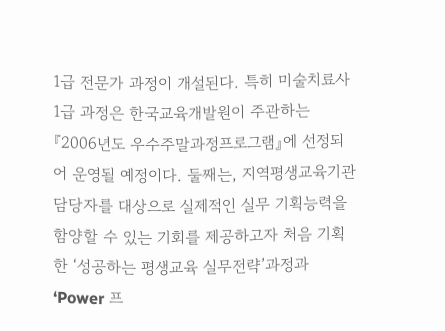1급 전문가 과정이 개설된다. 특히 미술치료사 1급 과정은 한국교육개발원이 주관하는 『2006년도 우수주말과정프로그램』에 선정되어 운영될 예정이다. 둘째는, 지역평생교육기관 담당자를 대상으로 실제적인 실무 기획능력을 함양할 수 있는 기회를 제공하고자 처음 기획한 ‘성공하는 평생교육 실무전략’과정과 ‘Power 프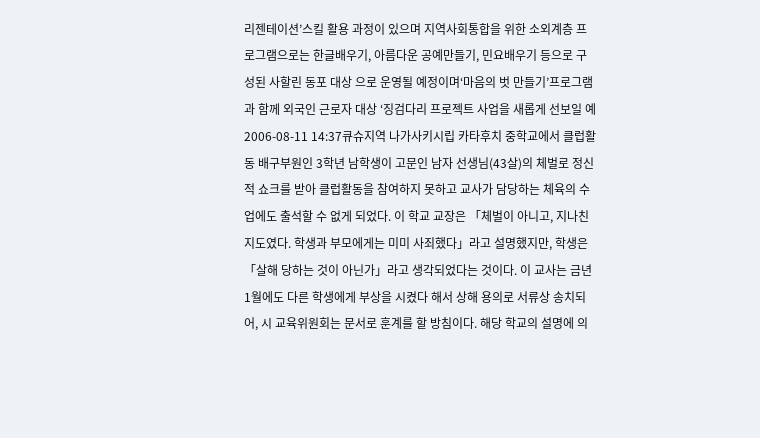리젠테이션’스킬 활용 과정이 있으며 지역사회통합을 위한 소외계층 프로그램으로는 한글배우기, 아름다운 공예만들기, 민요배우기 등으로 구성된 사할린 동포 대상 으로 운영될 예정이며‘마음의 벗 만들기’프로그램과 함께 외국인 근로자 대상 ‘징검다리 프로젝트 사업을 새롭게 선보일 예
2006-08-11 14:37큐슈지역 나가사키시립 카타후치 중학교에서 클럽활동 배구부원인 3학년 남학생이 고문인 남자 선생님(43살)의 체벌로 정신적 쇼크를 받아 클럽활동을 참여하지 못하고 교사가 담당하는 체육의 수업에도 출석할 수 없게 되었다. 이 학교 교장은 「체벌이 아니고, 지나친 지도였다. 학생과 부모에게는 미미 사죄했다」라고 설명했지만, 학생은 「살해 당하는 것이 아닌가」라고 생각되었다는 것이다. 이 교사는 금년1월에도 다른 학생에게 부상을 시켰다 해서 상해 용의로 서류상 송치되어, 시 교육위원회는 문서로 훈계를 할 방침이다. 해당 학교의 설명에 의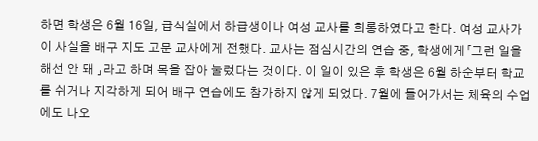하면 학생은 6월 16일, 급식실에서 하급생이나 여성 교사를 희롱하였다고 한다. 여성 교사가 이 사실을 배구 지도 고문 교사에게 전했다. 교사는 점심시간의 연습 중, 학생에게「그런 일을 해선 안 돼 」라고 하며 목을 잡아 눌렀다는 것이다. 이 일이 있은 후 학생은 6월 하순부터 학교를 쉬거나 지각하게 되어 배구 연습에도 참가하지 않게 되었다. 7월에 들어가서는 체육의 수업에도 나오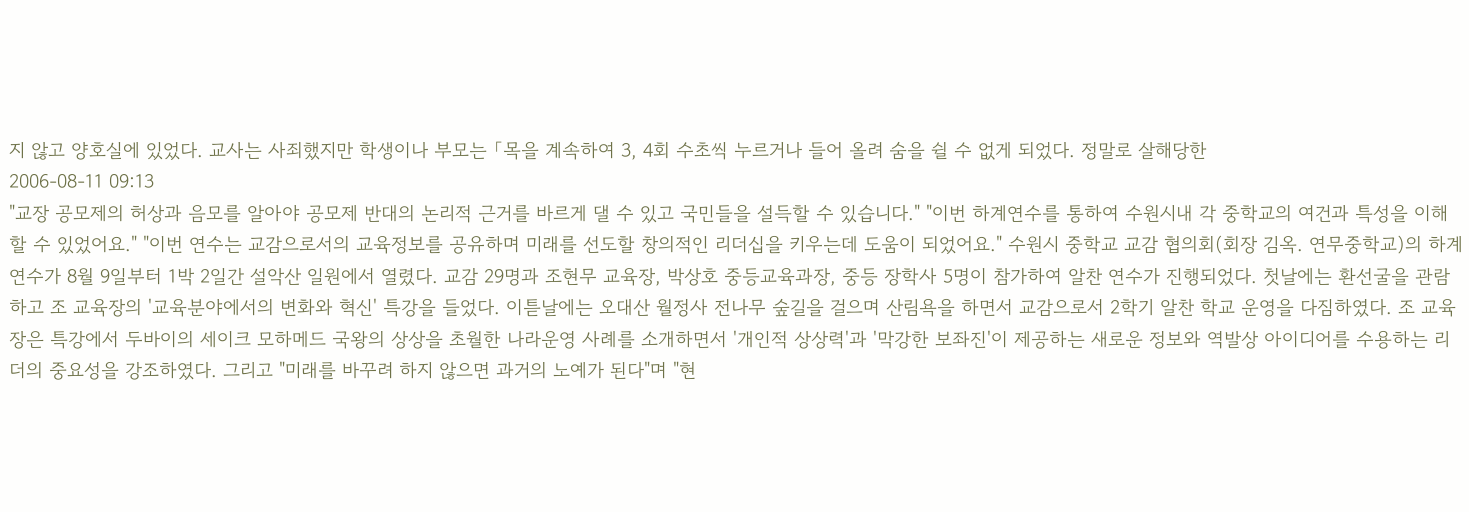지 않고 양호실에 있었다. 교사는 사죄했지만 학생이나 부모는 「목을 계속하여 3, 4회 수초씩 누르거나 들어 올려 숨을 쉴 수 없게 되었다. 정말로 살해당한
2006-08-11 09:13
"교장 공모제의 허상과 음모를 알아야 공모제 반대의 논리적 근거를 바르게 댈 수 있고 국민들을 설득할 수 있습니다." "이번 하계연수를 통하여 수원시내 각 중학교의 여건과 특성을 이해할 수 있었어요." "이번 연수는 교감으로서의 교육정보를 공유하며 미래를 선도할 창의적인 리더십을 키우는데 도움이 되었어요." 수원시 중학교 교감 협의회(회장 김옥. 연무중학교)의 하계 연수가 8월 9일부터 1박 2일간 설악산 일원에서 열렸다. 교감 29명과 조현무 교육장, 박상호 중등교육과장, 중등 장학사 5명이 참가하여 알찬 연수가 진행되었다. 첫날에는 환선굴을 관람하고 조 교육장의 '교육분야에서의 변화와 혁신' 특강을 들었다. 이튿날에는 오대산 월정사 전나무 숲길을 걸으며 산림욕을 하면서 교감으로서 2학기 알찬 학교 운영을 다짐하였다. 조 교육장은 특강에서 두바이의 세이크 모하메드 국왕의 상상을 초월한 나라운영 사례를 소개하면서 '개인적 상상력'과 '막강한 보좌진'이 제공하는 새로운 정보와 역발상 아이디어를 수용하는 리더의 중요성을 강조하였다. 그리고 "미래를 바꾸려 하지 않으면 과거의 노예가 된다"며 "현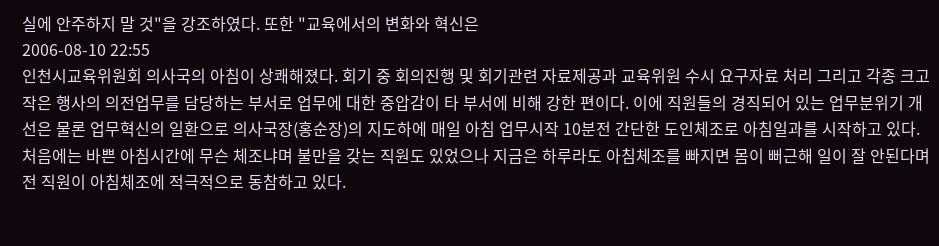실에 안주하지 말 것"을 강조하였다. 또한 "교육에서의 변화와 혁신은
2006-08-10 22:55
인천시교육위원회 의사국의 아침이 상쾌해졌다. 회기 중 회의진행 및 회기관련 자료제공과 교육위원 수시 요구자료 처리 그리고 각종 크고 작은 행사의 의전업무를 담당하는 부서로 업무에 대한 중압감이 타 부서에 비해 강한 편이다. 이에 직원들의 경직되어 있는 업무분위기 개선은 물론 업무혁신의 일환으로 의사국장(홍순장)의 지도하에 매일 아침 업무시작 10분전 간단한 도인체조로 아침일과를 시작하고 있다. 처음에는 바쁜 아침시간에 무슨 체조냐며 불만을 갖는 직원도 있었으나 지금은 하루라도 아침체조를 빠지면 몸이 뻐근해 일이 잘 안된다며 전 직원이 아침체조에 적극적으로 동참하고 있다.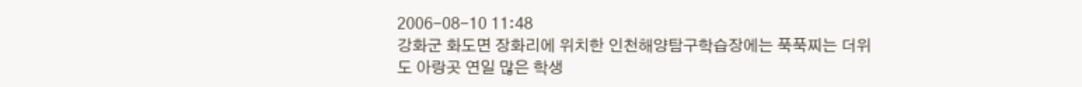2006-08-10 11:48
강화군 화도면 장화리에 위치한 인천해양탐구학습장에는 푹푹찌는 더위도 아랑곳 연일 많은 학생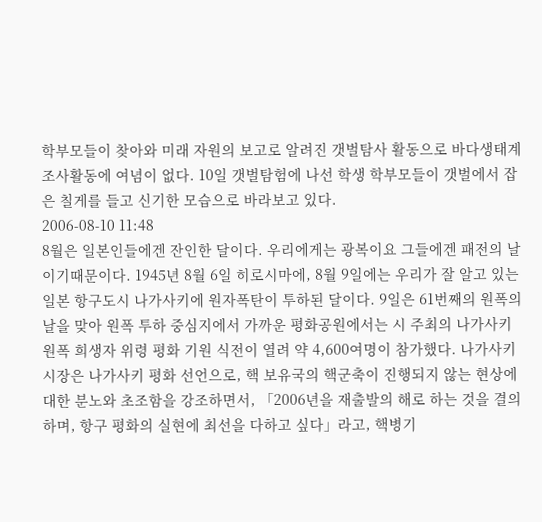학부모들이 찾아와 미래 자원의 보고로 알려진 갯벌탐사 활동으로 바다생태계 조사활동에 여념이 없다. 10일 갯벌탐험에 나선 학생 학부모들이 갯벌에서 잡은 칠게를 들고 신기한 모습으로 바라보고 있다.
2006-08-10 11:48
8월은 일본인들에겐 잔인한 달이다. 우리에게는 광복이요 그들에겐 패전의 날 이기때문이다. 1945년 8월 6일 히로시마에, 8월 9일에는 우리가 잘 알고 있는 일본 항구도시 나가사키에 원자폭탄이 투하된 달이다. 9일은 61번째의 원폭의 날을 맞아 원폭 투하 중심지에서 가까운 평화공원에서는 시 주최의 나가사키 원폭 희생자 위령 평화 기원 식전이 열려 약 4,600여명이 참가했다. 나가사키 시장은 나가사키 평화 선언으로, 핵 보유국의 핵군축이 진행되지 않는 현상에 대한 분노와 초조함을 강조하면서, 「2006년을 재출발의 해로 하는 것을 결의하며, 항구 평화의 실현에 최선을 다하고 싶다」라고, 핵병기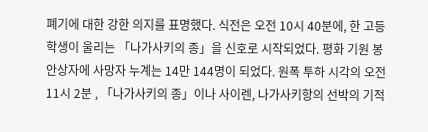폐기에 대한 강한 의지를 표명했다. 식전은 오전 10시 40분에, 한 고등학생이 울리는 「나가사키의 종」을 신호로 시작되었다. 평화 기원 봉안상자에 사망자 누계는 14만 144명이 되었다. 원폭 투하 시각의 오전 11시 2분 , 「나가사키의 종」이나 사이렌, 나가사키항의 선박의 기적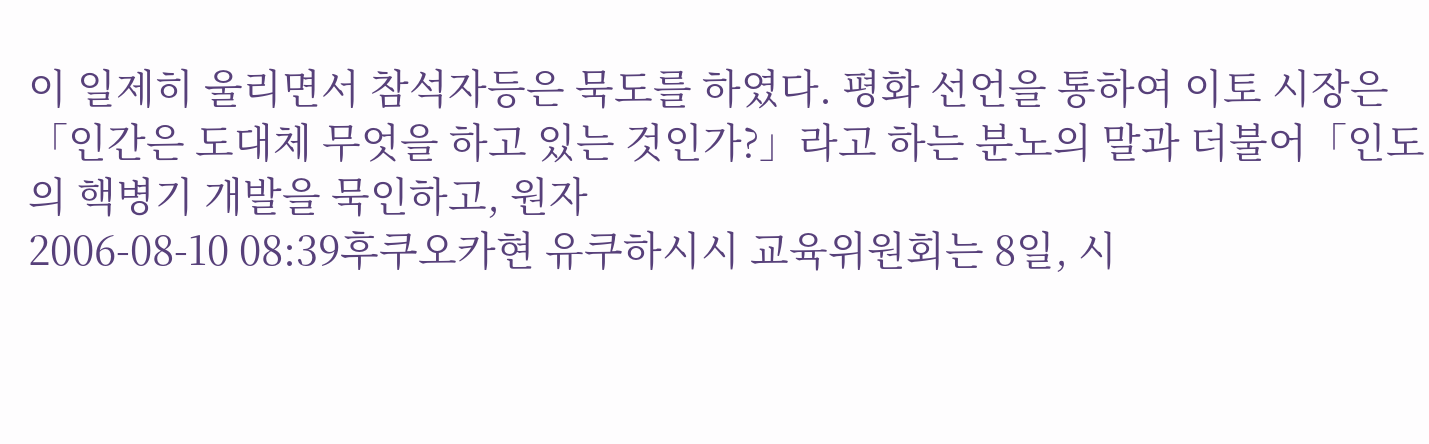이 일제히 울리면서 참석자등은 묵도를 하였다. 평화 선언을 통하여 이토 시장은 「인간은 도대체 무엇을 하고 있는 것인가?」라고 하는 분노의 말과 더불어「인도의 핵병기 개발을 묵인하고, 원자
2006-08-10 08:39후쿠오카현 유쿠하시시 교육위원회는 8일, 시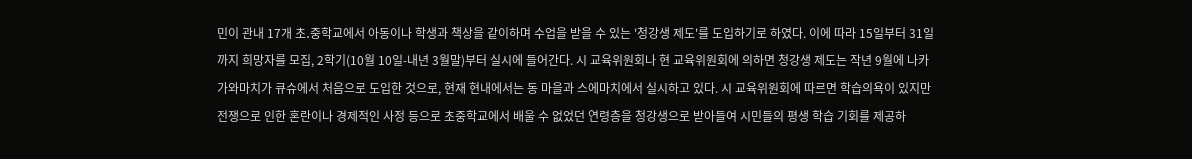민이 관내 17개 초․중학교에서 아동이나 학생과 책상을 같이하며 수업을 받을 수 있는 '청강생 제도'를 도입하기로 하였다. 이에 따라 15일부터 31일까지 희망자를 모집, 2학기(10월 10일-내년 3월말)부터 실시에 들어간다. 시 교육위원회나 현 교육위원회에 의하면 청강생 제도는 작년 9월에 나카가와마치가 큐슈에서 처음으로 도입한 것으로, 현재 현내에서는 동 마을과 스에마치에서 실시하고 있다. 시 교육위원회에 따르면 학습의욕이 있지만 전쟁으로 인한 혼란이나 경제적인 사정 등으로 초중학교에서 배울 수 없었던 연령층을 청강생으로 받아들여 시민들의 평생 학습 기회를 제공하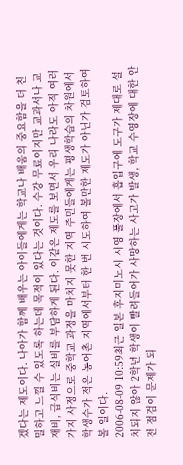겠다는 제도이다. 나아가 함께 배우는 아이들에게는 학교나 배움의 중요함을 더 친밀하고 느낄 수 있도록 하는데 목적이 있다는 것이다. 수강 무료이지만 교과서나 교재비, 급식비는 실비를 부담하게 된다. 이같은 제도를 보면서 우리 나라도 아직 여러 가지 사정으로 중학교 과정을 마치지 못한 지역 주민들에게는 평생학습의 차원에서 학생수가 적은 농어촌 지역에서부터 한 번 시도하여 볼만한 제도가 아닌가 검토하여 볼 일이다.
2006-08-09 10:59최근 일본 후지미노시 시영 풀장에서 흡입구에 도구가 제대로 설치되지 않아 2학년 학생이 빨려들어가 사망하는 사고가 발생, 학교 수영장에 대한 안전 점검이 문제가 되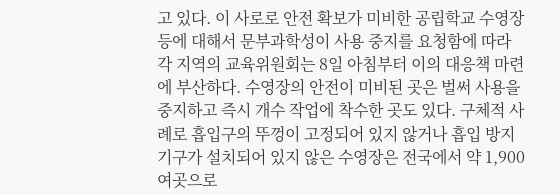고 있다. 이 사로로 안전 확보가 미비한 공립학교 수영장등에 대해서 문부과학성이 사용 중지를 요청함에 따라 각 지역의 교육위원회는 8일 아침부터 이의 대응책 마련에 부산하다. 수영장의 안전이 미비된 곳은 벌써 사용을 중지하고 즉시 개수 작업에 착수한 곳도 있다. 구체적 사례로 흡입구의 뚜껑이 고정되어 있지 않거나 흡입 방지 기구가 설치되어 있지 않은 수영장은 전국에서 약 1,900여곳으로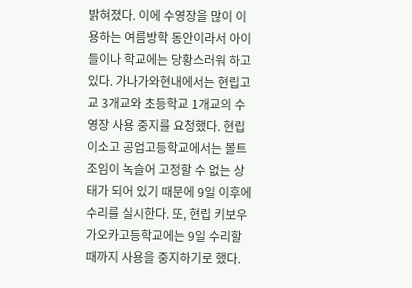밝혀졌다. 이에 수영장을 많이 이용하는 여름방학 동안이라서 아이들이나 학교에는 당황스러워 하고 있다. 가나가와현내에서는 현립고교 3개교와 초등학교 1개교의 수영장 사용 중지를 요청했다. 현립 이소고 공업고등학교에서는 볼트 조임이 녹슬어 고정할 수 없는 상태가 되어 있기 때문에 9일 이후에 수리를 실시한다. 또, 현립 키보우가오카고등학교에는 9일 수리할 때까지 사용을 중지하기로 했다.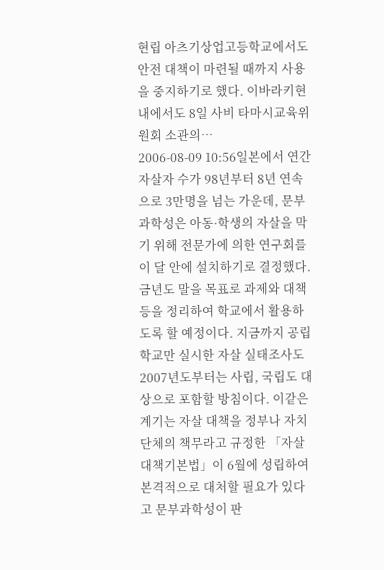현립 아츠기상업고등학교에서도 안전 대책이 마련될 때까지 사용을 중지하기로 했다. 이바라키현내에서도 8일 사비 타마시교육위원회 소관의…
2006-08-09 10:56일본에서 연간 자살자 수가 98년부터 8년 연속으로 3만명을 넘는 가운데, 문부과학성은 아동·학생의 자살을 막기 위해 전문가에 의한 연구회를 이 달 안에 설치하기로 결정했다. 금년도 말을 목표로 과제와 대책 등을 정리하여 학교에서 활용하도록 할 예정이다. 지금까지 공립학교만 실시한 자살 실태조사도 2007년도부터는 사립, 국립도 대상으로 포함할 방침이다. 이같은 계기는 자살 대책을 정부나 자치 단체의 책무라고 규정한 「자살대책기본법」이 6월에 성립하여 본격적으로 대처할 필요가 있다고 문부과학성이 판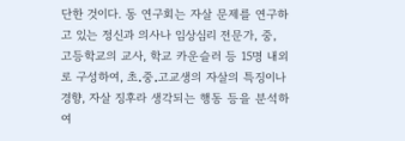단한 것이다. 동 연구회는 자살 문제를 연구하고 있는 정신과 의사나 임상심리 전문가, 중, 고등학교의 교사, 학교 카운슬러 등 15명 내외로 구성하여, 초․중․고교생의 자살의 특징이나 경향, 자살 징후라 생각되는 행동 등을 분석하여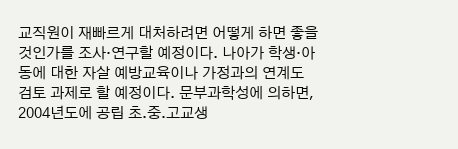교직원이 재빠르게 대처하려면 어떻게 하면 좋을 것인가를 조사·연구할 예정이다. 나아가 학생·아동에 대한 자살 예방교육이나 가정과의 연계도 검토 과제로 할 예정이다. 문부과학성에 의하면, 2004년도에 공립 초․중․고교생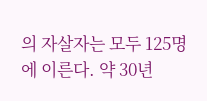의 자살자는 모두 125명에 이른다. 약 30년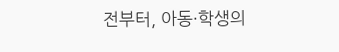전부터, 아동·학생의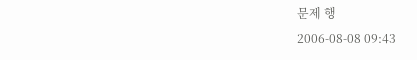문제 행
2006-08-08 09:43